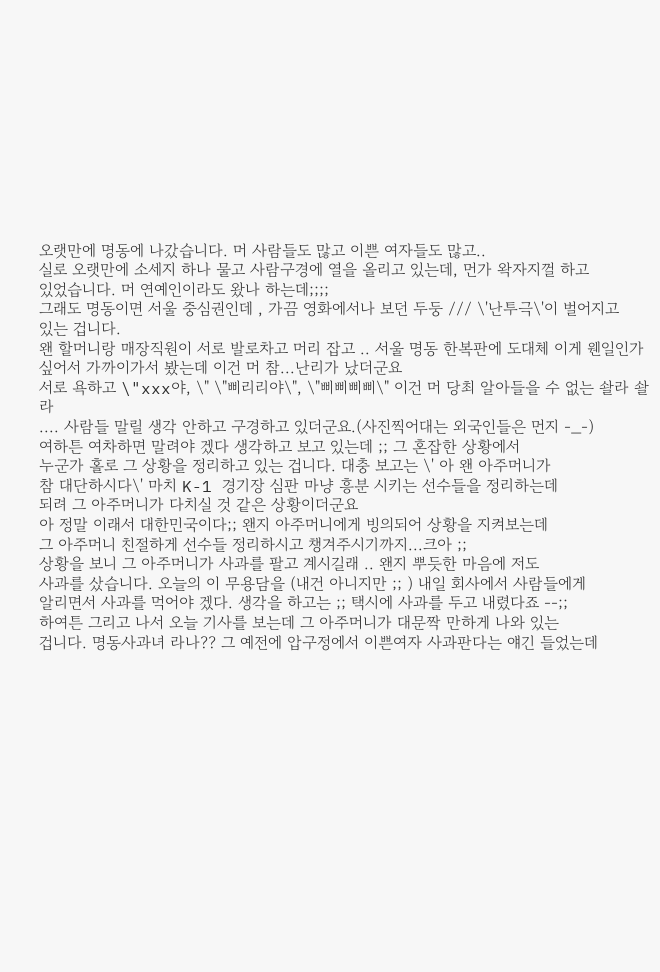오랫만에 명동에 나갔습니다. 머 사람들도 많고 이쁜 여자들도 많고..
실로 오랫만에 소세지 하나 물고 사람구경에 열을 올리고 있는데, 먼가 왁자지껄 하고
있었습니다. 머 연예인이라도 왔나 하는데;;;;
그래도 명동이면 서울 중심권인데 , 가끔 영화에서나 보던 두둥 /// \'난투극\'이 벌어지고
있는 겁니다.
왠 할머니랑 매장직원이 서로 발로차고 머리 잡고 .. 서울 명동 한복판에 도대체 이게 웬일인가 싶어서 가까이가서 봤는데 이건 머 참...난리가 났더군요
서로 욕하고 \"xxx야, \" \"삐리리야\", \"삐삐삐삐\" 이건 머 당최 알아들을 수 없는 솰라 솰라
.... 사람들 말릴 생각 안하고 구경하고 있더군요.(사진찍어대는 외국인들은 먼지 -_-)
여하튼 여차하면 말려야 겠다 생각하고 보고 있는데 ;; 그 혼잡한 상황에서
누군가 홀로 그 상황을 정리하고 있는 겁니다. 대충 보고는 \' 아 왠 아주머니가
참 대단하시다\' 마치 K-1 경기장 심판 마냥 흥분 시키는 선수들을 정리하는데
되려 그 아주머니가 다치실 것 같은 상황이더군요
아 정말 이래서 대한민국이다;; 왠지 아주머니에게 빙의되어 상황을 지켜보는데
그 아주머니 친절하게 선수들 정리하시고 챙겨주시기까지...크아 ;;
상황을 보니 그 아주머니가 사과를 팔고 계시길래 .. 왠지 뿌듯한 마음에 저도
사과를 샀습니다. 오늘의 이 무용담을 (내건 아니지만 ;; ) 내일 회사에서 사람들에게
알리면서 사과를 먹어야 겠다. 생각을 하고는 ;; 택시에 사과를 두고 내렸다죠 --;;
하여튼 그리고 나서 오늘 기사를 보는데 그 아주머니가 대문짝 만하게 나와 있는
겁니다. 명동사과녀 라나?? 그 예전에 압구정에서 이쁜여자 사과판다는 얘긴 들었는데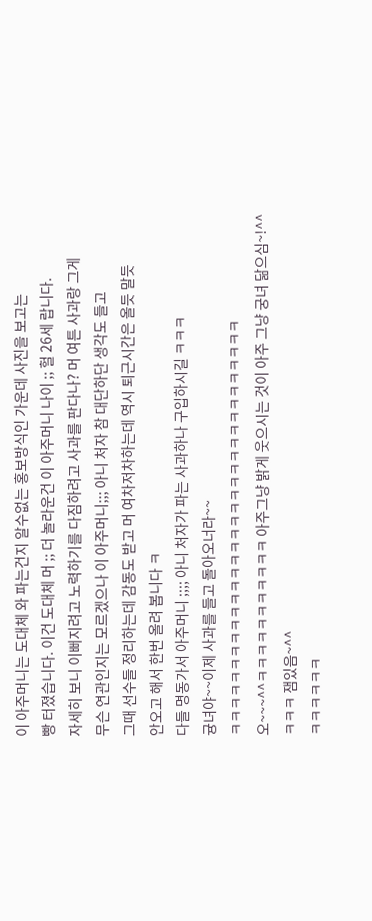이 아주머니는 도대체 와 파는건지 알수없는 홍보방식인 가운데 사진을 보고는
빵 터졌습니다. 이건 도대체 머 ;; 더 놀라운건 이 아주머니 나이 ;; 헐 26세 랍니다.
자세히 보니 이뻐지려고 노력하기를 다짐하려고 사과를 판다나? 머 여튼 사과랑 그게
무슨 연관인지는 모르겠으나 이 아주머니;;; 아니 처자 참 대단하단 생각도 들고
그때 선수들 정리하는데 감동도 받고 머 여차저차하는데 역시 퇴근시간은 올듯 말듯
안오고 해서 한번 올려 봅니다 ㅋ
다들 명동가서 아주머니 ;;;; 아니 처자가 파는 사과하나 구입하시길 ㅋㅋㅋ
귱녀야~~이제 사과를 들고 돌아오너라~~
ㅋㅋㅋㅋㅋㅋㅋㅋㅋㅋㅋㅋㅋㅋㅋㅋㅋㅋㅋㅋㅋㅋㅋㅋㅋㅋㅋㅋㅋㅋㅋㅋ
오~~~^^ㅋㅋㅋㅋㅋㅋㅋㅋㅋㅋㅋ 아주그냥 밝게 웃으시는 것이 아주 그냥 궁녀 닮으심~!^^
ㅋㅋㅋ 잼있음~^^
ㅋㅋㅋㅋㅋㅋ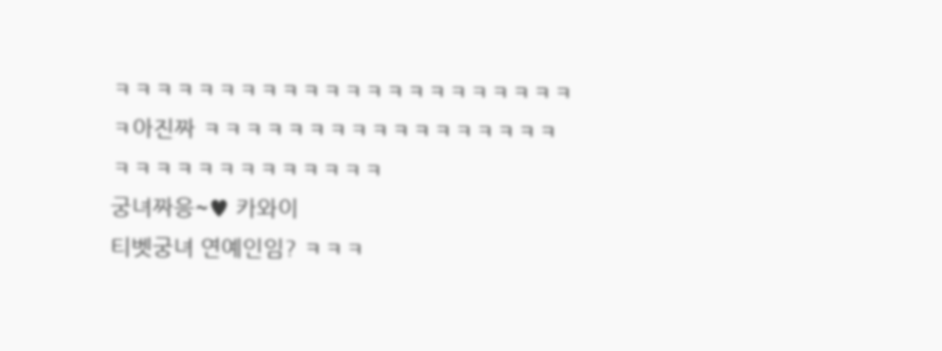ㅋㅋㅋㅋㅋㅋㅋㅋㅋㅋㅋㅋㅋㅋㅋㅋㅋㅋㅋㅋㅋㅋㅋ아진짜 ㅋㅋㅋㅋㅋㅋㅋㅋㅋㅋㅋㅋㅋㅋㅋㅋㅋㅋㅋㅋㅋㅋㅋㅋㅋㅋㅋㅋㅋㅋ
궁녀짜응~♥ 카와이
티벳궁녀 연예인임? ㅋㅋㅋ